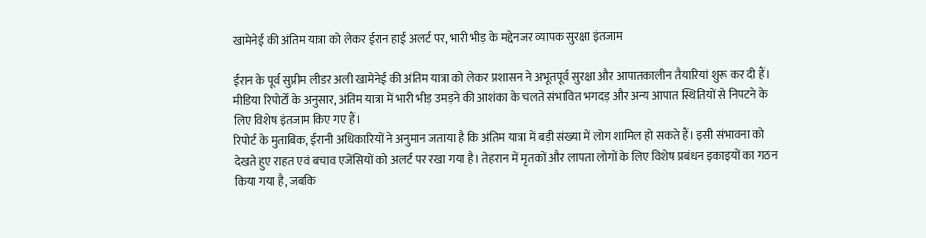खामेनेई की अंतिम यात्रा को लेकर ईरान हाई अलर्ट पर, भारी भीड़ के मद्देनजर व्यापक सुरक्षा इंतजाम

ईरान के पूर्व सुप्रीम लीडर अली खामेनेई की अंतिम यात्रा को लेकर प्रशासन ने अभूतपूर्व सुरक्षा और आपातकालीन तैयारियां शुरू कर दी हैं। मीडिया रिपोर्टों के अनुसार, अंतिम यात्रा में भारी भीड़ उमड़ने की आशंका के चलते संभावित भगदड़ और अन्य आपात स्थितियों से निपटने के लिए विशेष इंतजाम किए गए हैं।
रिपोर्ट के मुताबिक, ईरानी अधिकारियों ने अनुमान जताया है कि अंतिम यात्रा में बड़ी संख्या में लोग शामिल हो सकते हैं। इसी संभावना को देखते हुए राहत एवं बचाव एजेंसियों को अलर्ट पर रखा गया है। तेहरान में मृतकों और लापता लोगों के लिए विशेष प्रबंधन इकाइयों का गठन किया गया है, जबकि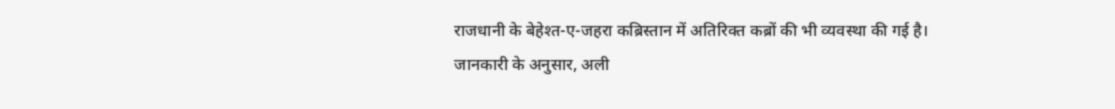राजधानी के बेहेश्त-ए-जहरा कब्रिस्तान में अतिरिक्त कब्रों की भी व्यवस्था की गई है।
जानकारी के अनुसार, अली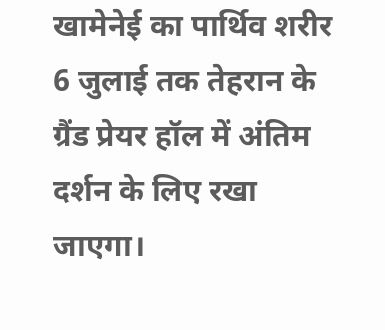खामेनेई का पार्थिव शरीर 6 जुलाई तक तेहरान के ग्रैंड प्रेयर हॉल में अंतिम दर्शन के लिए रखा जाएगा।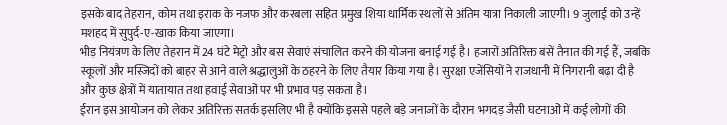इसके बाद तेहरान, कोम तथा इराक के नजफ और करबला सहित प्रमुख शिया धार्मिक स्थलों से अंतिम यात्रा निकाली जाएगी। 9 जुलाई को उन्हें मशहद में सुपुर्द-ए-खाक किया जाएगा।
भीड़ नियंत्रण के लिए तेहरान में 24 घंटे मेट्रो और बस सेवाएं संचालित करने की योजना बनाई गई है। हजारों अतिरिक्त बसें तैनात की गई हैं, जबकि स्कूलों और मस्जिदों को बाहर से आने वाले श्रद्धालुओं के ठहरने के लिए तैयार किया गया है। सुरक्षा एजेंसियों ने राजधानी में निगरानी बढ़ा दी है और कुछ क्षेत्रों में यातायात तथा हवाई सेवाओं पर भी प्रभाव पड़ सकता है।
ईरान इस आयोजन को लेकर अतिरिक्त सतर्क इसलिए भी है क्योंकि इससे पहले बड़े जनाजों के दौरान भगदड़ जैसी घटनाओं में कई लोगों की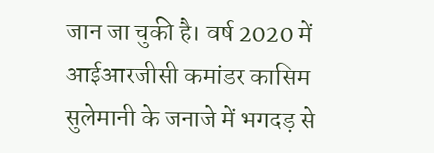जान जा चुकी है। वर्ष 2020 में आईआरजीसी कमांडर कासिम सुलेमानी के जनाजे में भगदड़ से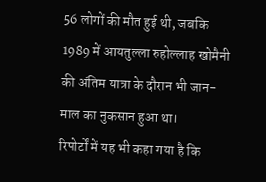56 लोगों की मौत हुई थी, जबकि 1989 में आयतुल्ला रुहोल्लाह खोमैनी की अंतिम यात्रा के दौरान भी जान-माल का नुकसान हुआ था।
रिपोर्टों में यह भी कहा गया है कि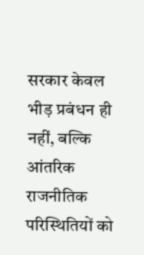सरकार केवल भीड़ प्रबंधन ही नहीं, बल्कि आंतरिक राजनीतिक परिस्थितियों को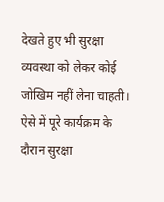देखते हुए भी सुरक्षा व्यवस्था को लेकर कोई जोखिम नहीं लेना चाहती। ऐसे में पूरे कार्यक्रम के दौरान सुरक्षा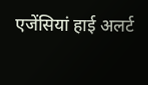एजेंसियां हाई अलर्ट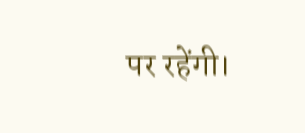पर रहेंगी।